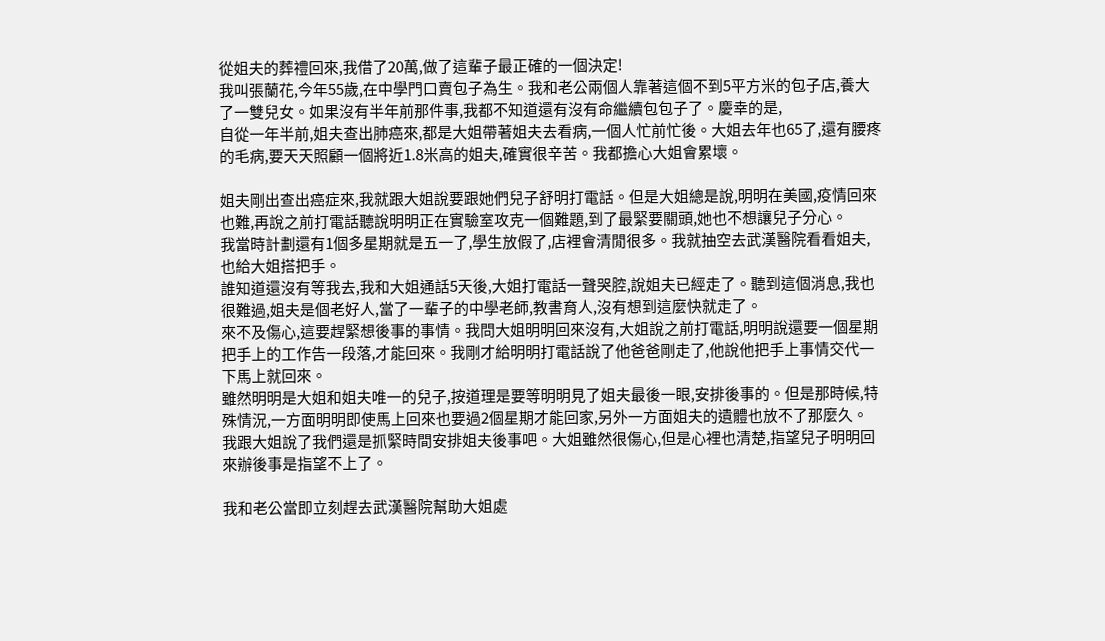從姐夫的葬禮回來,我借了20萬,做了這輩子最正確的一個決定!
我叫張蘭花,今年55歲,在中學門口賣包子為生。我和老公兩個人靠著這個不到5平方米的包子店,養大了一雙兒女。如果沒有半年前那件事,我都不知道還有沒有命繼續包包子了。慶幸的是,
自從一年半前,姐夫查出肺癌來,都是大姐帶著姐夫去看病,一個人忙前忙後。大姐去年也65了,還有腰疼的毛病,要天天照顧一個將近1.8米高的姐夫,確實很辛苦。我都擔心大姐會累壞。

姐夫剛出查出癌症來,我就跟大姐說要跟她們兒子舒明打電話。但是大姐總是說,明明在美國,疫情回來也難,再說之前打電話聽說明明正在實驗室攻克一個難題,到了最緊要關頭,她也不想讓兒子分心。
我當時計劃還有1個多星期就是五一了,學生放假了,店裡會清閒很多。我就抽空去武漢醫院看看姐夫,也給大姐搭把手。
誰知道還沒有等我去,我和大姐通話5天後,大姐打電話一聲哭腔,說姐夫已經走了。聽到這個消息,我也很難過,姐夫是個老好人,當了一輩子的中學老師,教書育人,沒有想到這麼快就走了。
來不及傷心,這要趕緊想後事的事情。我問大姐明明回來沒有,大姐說之前打電話,明明說還要一個星期把手上的工作告一段落,才能回來。我剛才給明明打電話說了他爸爸剛走了,他說他把手上事情交代一下馬上就回來。
雖然明明是大姐和姐夫唯一的兒子,按道理是要等明明見了姐夫最後一眼,安排後事的。但是那時候,特殊情況,一方面明明即使馬上回來也要過2個星期才能回家,另外一方面姐夫的遺體也放不了那麼久。
我跟大姐說了我們還是抓緊時間安排姐夫後事吧。大姐雖然很傷心,但是心裡也清楚,指望兒子明明回來辦後事是指望不上了。

我和老公當即立刻趕去武漢醫院幫助大姐處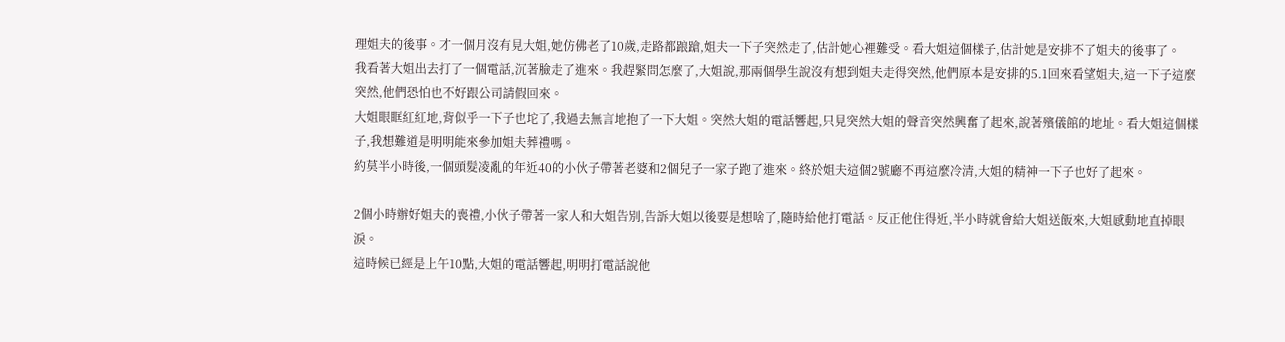理姐夫的後事。才一個月沒有見大姐,她仿佛老了10歲,走路都踉蹌,姐夫一下子突然走了,估計她心裡難受。看大姐這個樣子,估計她是安排不了姐夫的後事了。
我看著大姐出去打了一個電話,沉著臉走了進來。我趕緊問怎麼了,大姐說,那兩個學生說沒有想到姐夫走得突然,他們原本是安排的5.1回來看望姐夫,這一下子這麼突然,他們恐怕也不好跟公司請假回來。
大姐眼眶紅紅地,背似乎一下子也坨了,我過去無言地抱了一下大姐。突然大姐的電話響起,只見突然大姐的聲音突然興奮了起來,說著殯儀館的地址。看大姐這個樣子,我想難道是明明能來參加姐夫葬禮嗎。
約莫半小時後,一個頭髮凌亂的年近40的小伙子帶著老婆和2個兒子一家子跑了進來。終於姐夫這個2號廳不再這麼冷清,大姐的精神一下子也好了起來。

2個小時辦好姐夫的喪禮,小伙子帶著一家人和大姐告別,告訴大姐以後要是想啥了,隨時給他打電話。反正他住得近,半小時就會給大姐送飯來,大姐感動地直掉眼淚。
這時候已經是上午10點,大姐的電話響起,明明打電話說他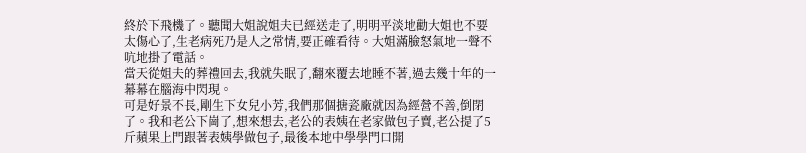終於下飛機了。聽聞大姐說姐夫已經送走了,明明平淡地勸大姐也不要太傷心了,生老病死乃是人之常情,要正確看待。大姐滿臉怒氣地一聲不吭地掛了電話。
當天從姐夫的葬禮回去,我就失眠了,翻來覆去地睡不著,過去幾十年的一幕幕在腦海中閃現。
可是好景不長,剛生下女兒小芳,我們那個搪瓷廠就因為經營不善,倒閉了。我和老公下崗了,想來想去,老公的表姨在老家做包子賣,老公提了5斤蘋果上門跟著表姨學做包子,最後本地中學學門口開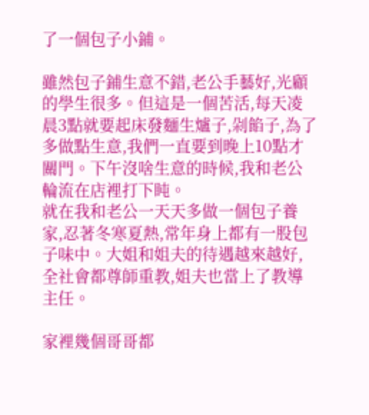了一個包子小鋪。

雖然包子鋪生意不錯,老公手藝好,光顧的學生很多。但這是一個苦活,每天凌晨3點就要起床發麵生爐子,剁餡子,為了多做點生意,我們一直要到晚上10點才關門。下午沒啥生意的時候,我和老公輪流在店裡打下盹。
就在我和老公一天天多做一個包子養家,忍著冬寒夏熱,常年身上都有一股包子味中。大姐和姐夫的待遇越來越好,全社會都尊師重教,姐夫也當上了教導主任。

家裡幾個哥哥都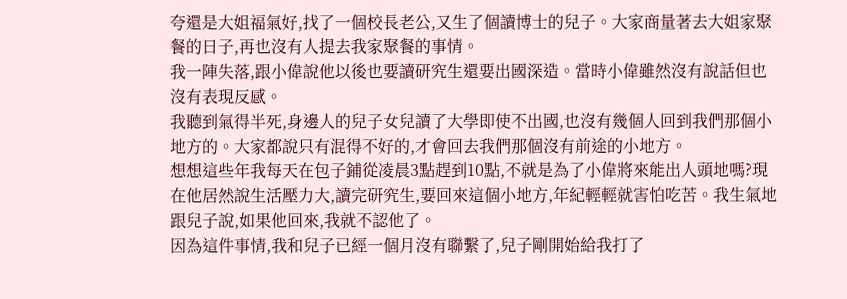夸還是大姐福氣好,找了一個校長老公,又生了個讀博士的兒子。大家商量著去大姐家聚餐的日子,再也沒有人提去我家聚餐的事情。
我一陣失落,跟小偉說他以後也要讀研究生還要出國深造。當時小偉雖然沒有說話但也沒有表現反感。
我聽到氣得半死,身邊人的兒子女兒讀了大學即使不出國,也沒有幾個人回到我們那個小地方的。大家都說只有混得不好的,才會回去我們那個沒有前途的小地方。
想想這些年我每天在包子鋪從凌晨3點趕到10點,不就是為了小偉將來能出人頭地嗎?現在他居然說生活壓力大,讀完研究生,要回來這個小地方,年紀輕輕就害怕吃苦。我生氣地跟兒子說,如果他回來,我就不認他了。
因為這件事情,我和兒子已經一個月沒有聯繫了,兒子剛開始給我打了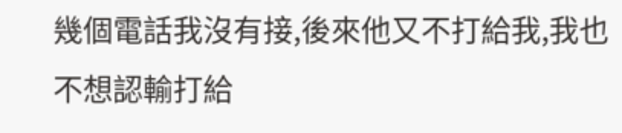幾個電話我沒有接,後來他又不打給我,我也不想認輸打給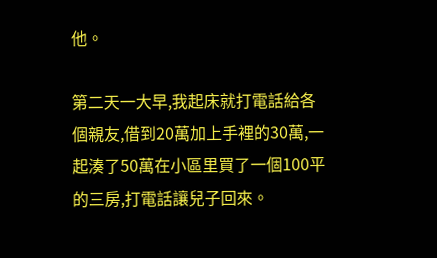他。

第二天一大早,我起床就打電話給各個親友,借到20萬加上手裡的30萬,一起湊了50萬在小區里買了一個100平的三房,打電話讓兒子回來。